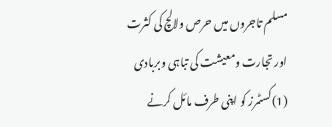مسلم تاجروں میں حرص ولالچ کی کثرت
اور تجارت ومعیشت کی تباہی وبربادی
(1)کسٹمرز کو اپنی طرف مائل کرنے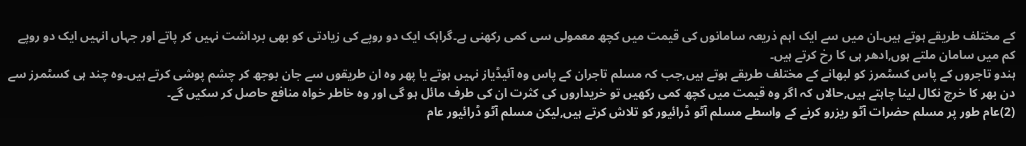کے مختلف طریقے ہوتے ہیں۔ان میں سے ایک اہم ذریعہ سامانوں کی قیمت میں کچھ معمولی سی کمی رکھنی ہے۔گراہک ایک دو روپے کی زیادتی کو بھی برداشت نہیں کر پاتے اور جہاں انہیں ایک دو روپے کم میں سامان ملتے ہوں,ادھر ہی کا رخ کرتے ہیں۔
ہندو تاجروں کے پاس کسٹمرز کو لبھانے کے مختلف طریقے ہوتے ہیں,جب کہ مسلم تاجران کے پاس وہ آئیڈیاز نہیں ہوتے یا پھر وہ ان طریقوں سے جان بوجھ کر چشم پوشی کرتے ہیں۔وہ چند ہی کسٹمرز سے دن بھر کا خرچ نکال لینا چاہتے ہیں,حالاں کہ اگر وہ قیمت میں کچھ کمی رکھیں تو خریداروں کی کثرت ان کی طرف مائل ہو گی اور وہ خاطر خواہ منافع حاصل کر سکیں گے۔
(2)عام طور پر مسلم حضرات آٹو ریزرو کرنے کے واسطے مسلم آٹو ڈرائیور کو تلاش کرتے ہیں,لیکن مسلم آٹو ڈرائیور عام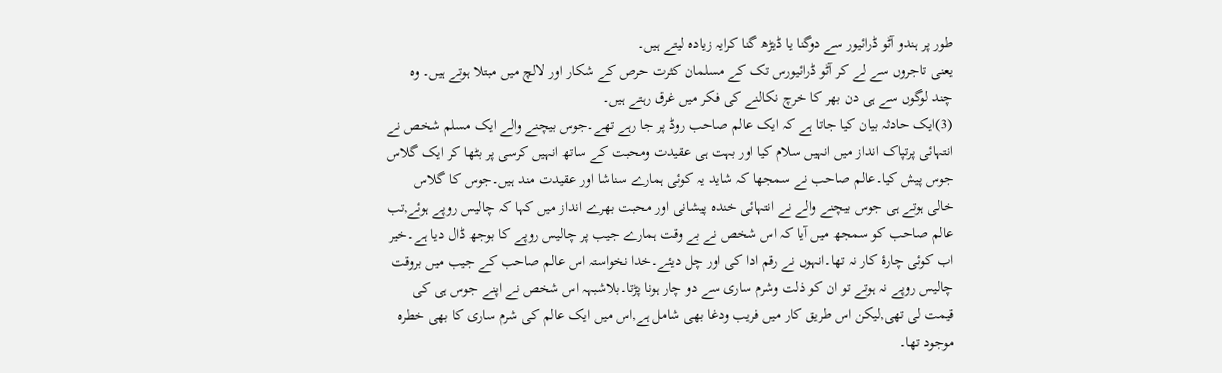طور پر ہندو آٹو ڈرائیور سے دوگنا یا ڈیڑھ گنا کرایہ زیادہ لیتے ہیں۔
یعنی تاجروں سے لے کر آٹو ڈرائیورس تک کے مسلمان کثرت حرص کے شکار اور لالچ میں مبتلا ہوتے ہیں۔ وہ چند لوگوں سے ہی دن بھر کا خرچ نکالنے کی فکر میں غرق رہتے ہیں۔
(3)ایک حادثہ بیان کیا جاتا ہے کہ ایک عالم صاحب روڈ پر جا رہے تھے۔جوس بیچنے والے ایک مسلم شخص نے انتہائی پرتپاک انداز میں انہیں سلام کیا اور بہت ہی عقیدت ومحبت کے ساتھ انہیں کرسی پر بٹھا کر ایک گلاس جوس پیش کیا۔عالم صاحب نے سمجھا کہ شاید یہ کوئی ہمارے سناشا اور عقیدت مند ہیں۔جوس کا گلاس خالی ہوتے ہی جوس بیچنے والے نے انتہائی خندہ پیشانی اور محبت بھرے انداز میں کہا کہ چالیس روپے ہوئے,تب عالم صاحب کو سمجھ میں آیا کہ اس شخص نے بے وقت ہمارے جیب پر چالیس روپے کا بوجھ ڈال دیا ہے۔خیر اب کوئی چارۂ کار نہ تھا۔انہوں نے رقم ادا کی اور چل دیئے۔خدا نخواستہ اس عالم صاحب کے جیب میں بروقت چالیس روپے نہ ہوتے تو ان کو ذلت وشرم ساری سے دو چار ہونا پڑتا۔بلاشبہہ اس شخص نے اپنے جوس ہی کی قیمت لی تھی,لیکن اس طریق کار میں فریب ودغا بھی شامل ہے,اس میں ایک عالم کی شرم ساری کا بھی خطرہ موجود تھا۔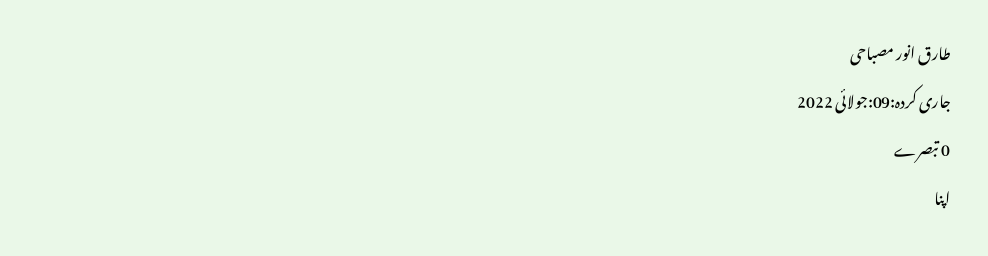طارق انور مصباحی
جاری کردہ:09:جولائی 2022
0 تبصرے
اپنا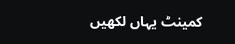کمینٹ یہاں لکھیں